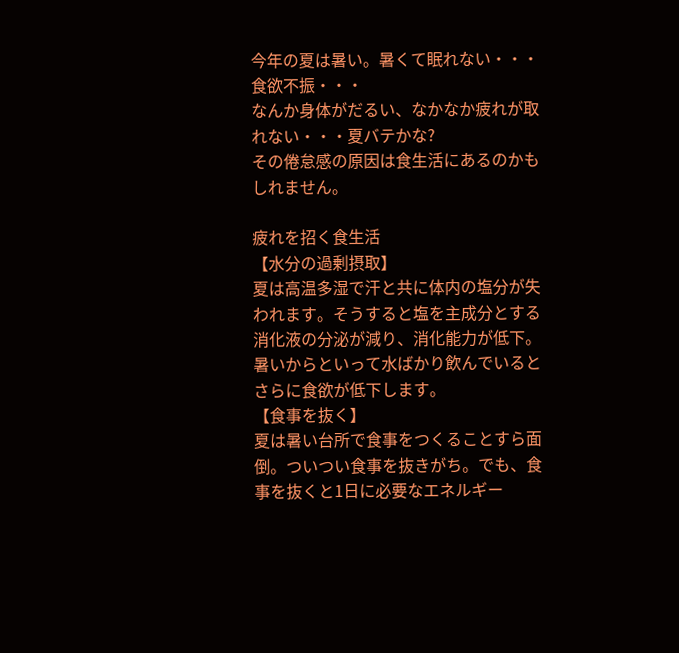今年の夏は暑い。暑くて眠れない・・・食欲不振・・・
なんか身体がだるい、なかなか疲れが取れない・・・夏バテかな?
その倦怠感の原因は食生活にあるのかもしれません。

疲れを招く食生活
【水分の過剰摂取】
夏は高温多湿で汗と共に体内の塩分が失われます。そうすると塩を主成分とする消化液の分泌が減り、消化能力が低下。暑いからといって水ばかり飲んでいるとさらに食欲が低下します。
【食事を抜く】
夏は暑い台所で食事をつくることすら面倒。ついつい食事を抜きがち。でも、食事を抜くと1日に必要なエネルギー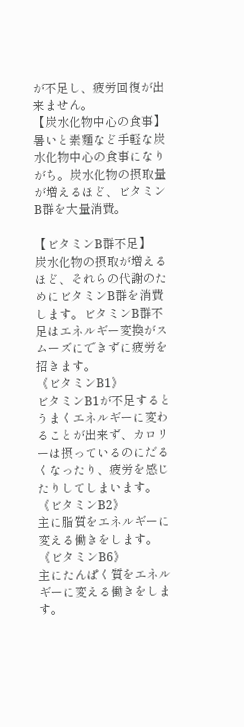が不足し、疲労回復が出来ません。
【炭水化物中心の食事】
暑いと素麵など手軽な炭水化物中心の食事になりがち。炭水化物の摂取量が増えるほど、ビタミンB群を大量消費。

【ビタミンB群不足】
炭水化物の摂取が増えるほど、それらの代謝のためにビタミンB群を消費します。ビタミンB群不足はエネルギー変換がスムーズにできずに疲労を招きます。
《ビタミンB1》
ビタミンB1が不足するとうまくエネルギーに変わることが出来ず、カロリーは摂っているのにだるくなったり、疲労を感じたりしてしまいます。
《ビタミンB2》
主に脂質をエネルギーに変える働きをします。
《ビタミンB6》
主にたんぱく質をエネルギーに変える働きをします。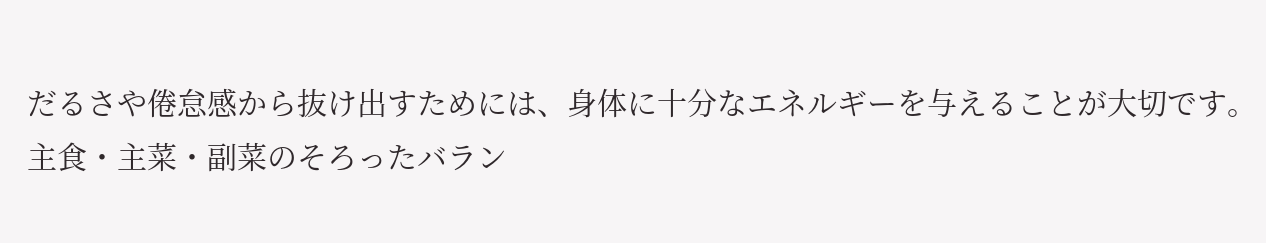だるさや倦怠感から抜け出すためには、身体に十分なエネルギーを与えることが大切です。
主食・主菜・副菜のそろったバラン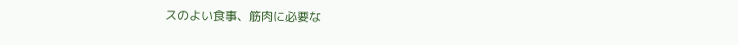スのよい食事、筋肉に必要な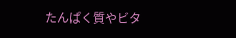たんぱく質やビタ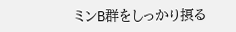ミンB群をしっかり摂る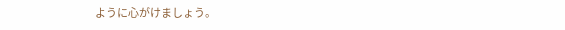ように心がけましょう。